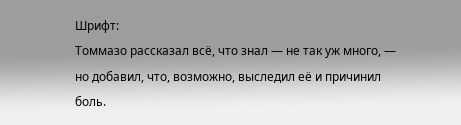Шрифт:
Томмазо рассказал всё, что знал — не так уж много, — но добавил, что, возможно, выследил её и причинил боль.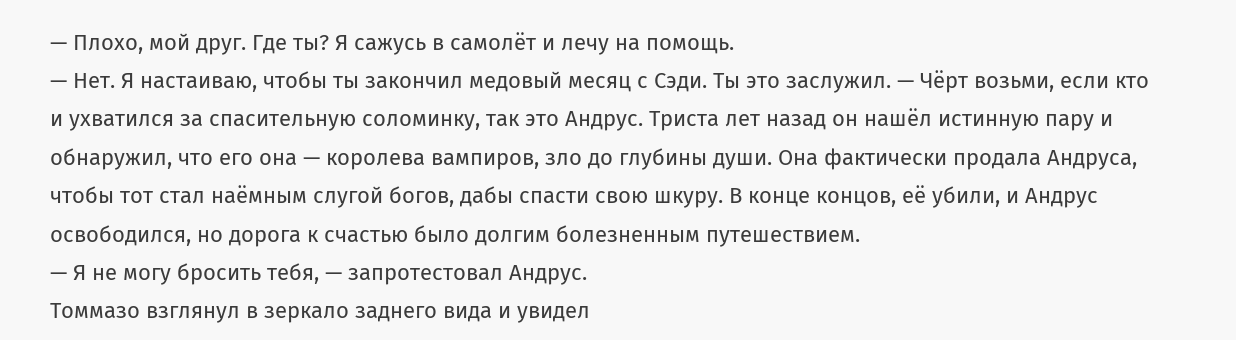— Плохо, мой друг. Где ты? Я сажусь в самолёт и лечу на помощь.
— Нет. Я настаиваю, чтобы ты закончил медовый месяц с Сэди. Ты это заслужил. — Чёрт возьми, если кто и ухватился за спасительную соломинку, так это Андрус. Триста лет назад он нашёл истинную пару и обнаружил, что его она — королева вампиров, зло до глубины души. Она фактически продала Андруса, чтобы тот стал наёмным слугой богов, дабы спасти свою шкуру. В конце концов, её убили, и Андрус освободился, но дорога к счастью было долгим болезненным путешествием.
— Я не могу бросить тебя, — запротестовал Андрус.
Томмазо взглянул в зеркало заднего вида и увидел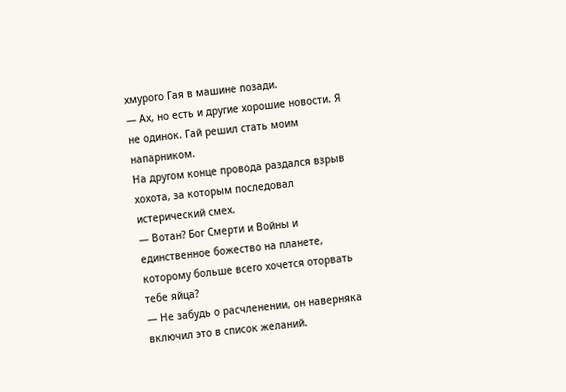хмурого Гая в машине позади.
— Ах, но есть и другие хорошие новости. Я не одинок. Гай решил стать моим напарником.
На другом конце провода раздался взрыв хохота, за которым последовал истерический смех.
— Вотан? Бог Смерти и Войны и единственное божество на планете, которому больше всего хочется оторвать тебе яйца?
— Не забудь о расчленении, он наверняка включил это в список желаний.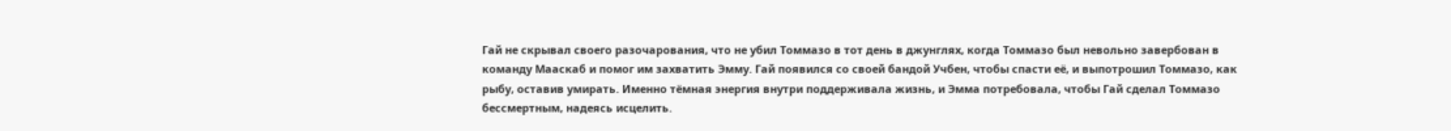Гай не скрывал своего разочарования, что не убил Томмазо в тот день в джунглях, когда Томмазо был невольно завербован в команду Мааскаб и помог им захватить Эмму. Гай появился со своей бандой Учбен, чтобы спасти её, и выпотрошил Томмазо, как рыбу, оставив умирать. Именно тёмная энергия внутри поддерживала жизнь, и Эмма потребовала, чтобы Гай сделал Томмазо бессмертным, надеясь исцелить.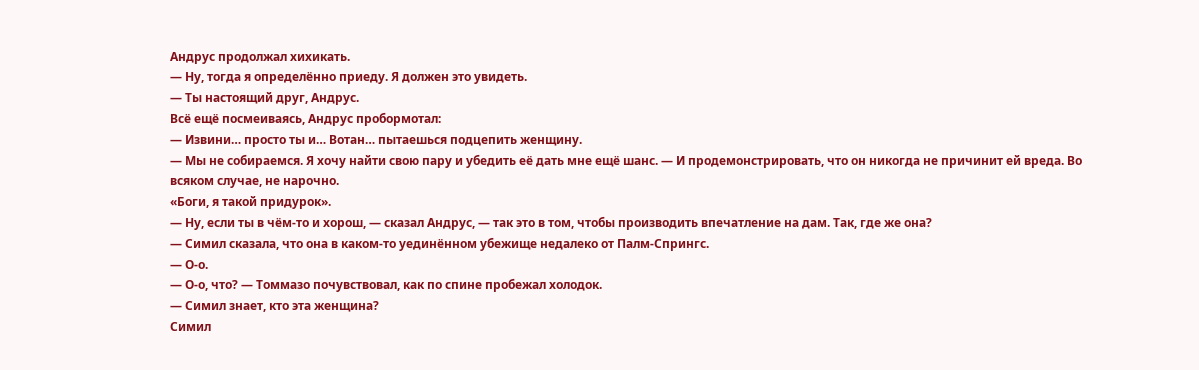Андрус продолжал хихикать.
— Ну, тогда я определённо приеду. Я должен это увидеть.
— Ты настоящий друг, Андрус.
Всё ещё посмеиваясь, Андрус пробормотал:
— Извини… просто ты и… Вотан… пытаешься подцепить женщину.
— Мы не собираемся. Я хочу найти свою пару и убедить её дать мне ещё шанс. — И продемонстрировать, что он никогда не причинит ей вреда. Во всяком случае, не нарочно.
«Боги, я такой придурок».
— Ну, если ты в чём-то и хорош, — сказал Андрус, — так это в том, чтобы производить впечатление на дам. Так, где же она?
— Симил сказала, что она в каком-то уединённом убежище недалеко от Палм-Спрингс.
— О-о.
— О-о, что? — Томмазо почувствовал, как по спине пробежал холодок.
— Симил знает, кто эта женщина?
Симил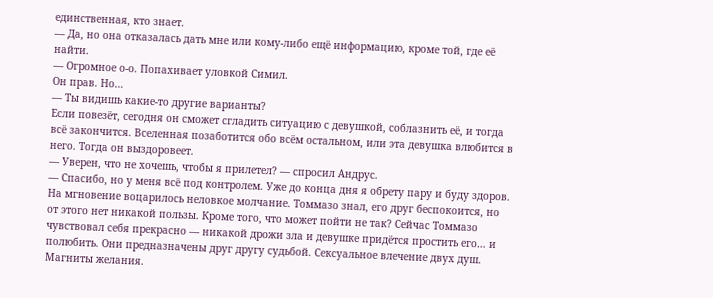единственная, кто знает.
— Да, но она отказалась дать мне или кому-либо ещё информацию, кроме той, где её найти.
— Огромное о-о. Попахивает уловкой Симил.
Он прав. Но…
— Ты видишь какие-то другие варианты?
Если повезёт, сегодня он сможет сгладить ситуацию с девушкой, соблазнить её, и тогда всё закончится. Вселенная позаботится обо всём остальном, или эта девушка влюбится в него. Тогда он выздоровеет.
— Уверен, что не хочешь, чтобы я прилетел? — спросил Андрус.
— Спасибо, но у меня всё под контролем. Уже до конца дня я обрету пару и буду здоров.
На мгновение воцарилось неловкое молчание. Томмазо знал, его друг беспокоится, но от этого нет никакой пользы. Кроме того, что может пойти не так? Сейчас Томмазо чувствовал себя прекрасно — никакой дрожи зла и девушке придётся простить его… и полюбить. Они предназначены друг другу судьбой. Сексуальное влечение двух душ. Магниты желания.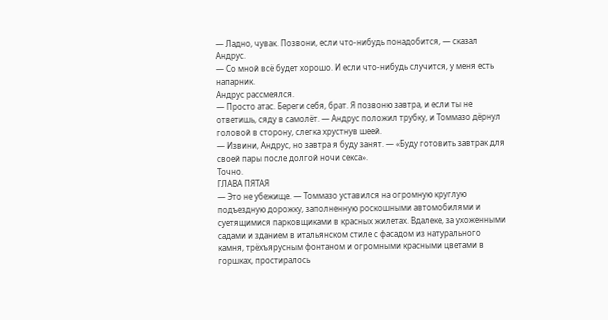— Ладно, чувак. Позвони, если что-нибудь понадобится, — сказал Андрус.
— Со мной всё будет хорошо. И если что-нибудь случится, у меня есть напарник.
Андрус рассмеялся.
— Просто атас. Береги себя, брат. Я позвоню завтра, и если ты не ответишь, сяду в самолёт. — Андрус положил трубку, и Томмазо дёрнул головой в сторону, слегка хрустнув шеей.
— Извини, Андрус, но завтра я буду занят. — «Буду готовить завтрак для своей пары после долгой ночи секса».
Точно.
ГЛАВА ПЯТАЯ
— Это не убежище. — Томмазо уставился на огромную круглую подъездную дорожку, заполненную роскошными автомобилями и суетящимися парковщиками в красных жилетах. Вдалеке, за ухоженными садами и зданием в итальянском стиле с фасадом из натурального камня, трёхъярусным фонтаном и огромными красными цветами в горшках, простиралось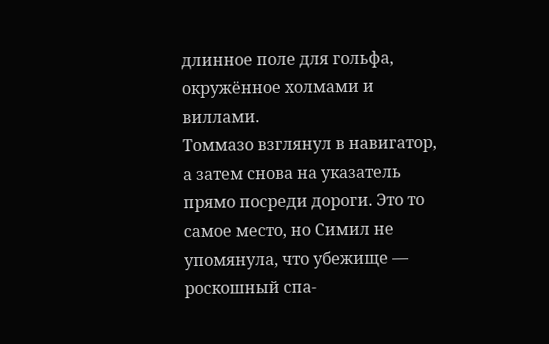длинное поле для гольфа, окружённое холмами и виллами.
Томмазо взглянул в навигатор, а затем снова на указатель прямо посреди дороги. Это то самое место, но Симил не упомянула, что убежище — роскошный спа-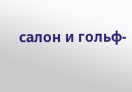салон и гольф-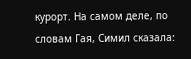курорт. На самом деле, по словам Гая, Симил сказала: